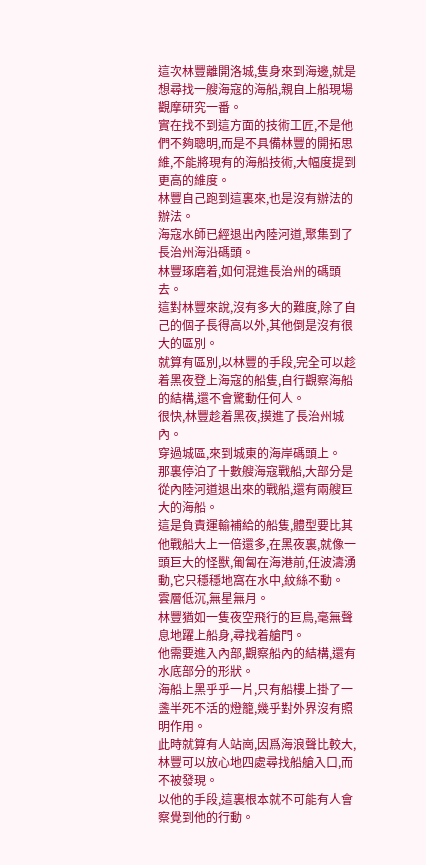這次林豐離開洛城,隻身來到海邊,就是想尋找一艘海寇的海船,親自上船現場觀摩研究一番。
實在找不到這方面的技術工匠,不是他們不夠聰明,而是不具備林豐的開拓思維,不能將現有的海船技術,大幅度提到更高的維度。
林豐自己跑到這裏來,也是沒有辦法的辦法。
海寇水師已經退出內陸河道,聚集到了長治州海沿碼頭。
林豐琢磨着,如何混進長治州的碼頭去。
這對林豐來說,沒有多大的難度,除了自己的個子長得高以外,其他倒是沒有很大的區別。
就算有區別,以林豐的手段,完全可以趁着黑夜登上海寇的船隻,自行觀察海船的結構,還不會驚動任何人。
很快,林豐趁着黑夜,摸進了長治州城內。
穿過城區,來到城東的海岸碼頭上。
那裏停泊了十數艘海寇戰船,大部分是從內陸河道退出來的戰船,還有兩艘巨大的海船。
這是負責運輸補給的船隻,體型要比其他戰船大上一倍還多,在黑夜裏,就像一頭巨大的怪獸,匍匐在海港前,任波濤湧動,它只穩穩地窩在水中,紋絲不動。
雲層低沉,無星無月。
林豐猶如一隻夜空飛行的巨鳥,毫無聲息地躍上船身,尋找着艙門。
他需要進入內部,觀察船內的結構,還有水底部分的形狀。
海船上黑乎乎一片,只有船樓上掛了一盞半死不活的燈籠,幾乎對外界沒有照明作用。
此時就算有人站崗,因爲海浪聲比較大,林豐可以放心地四處尋找船艙入口,而不被發現。
以他的手段,這裏根本就不可能有人會察覺到他的行動。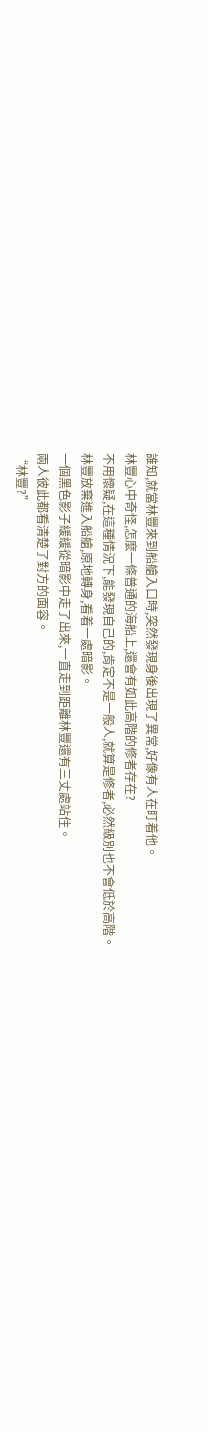誰知,就當林豐來到船艙入口時,突然發現身後出現了異常,好像有人在盯着他。
林豐心中奇怪,怎麼一條普通的海船上,還會有如此高階的修者存在?
不用懷疑,在這種情況下,能發現自己的,肯定不是一般人,就算是修者,必然級別也不會低於高階。
林豐放棄進入船艙,原地轉身,看着一處暗影。
一個黑色影子緩緩從暗影中走了出來,一直走到距離林豐還有三丈處站住。
兩人彼此都看清楚了對方的面容。
“林豐?”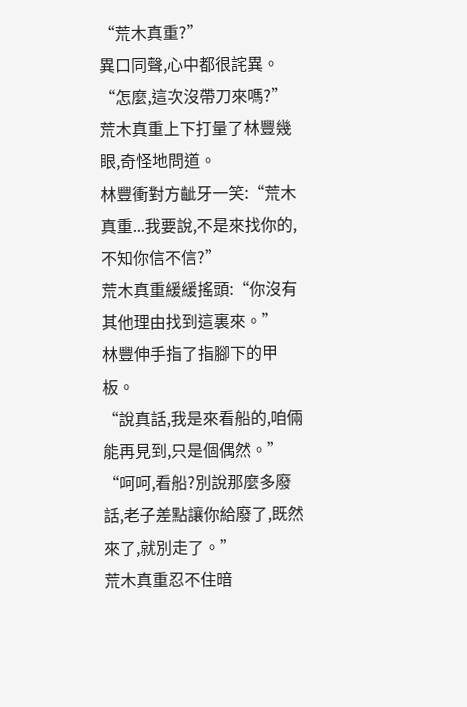“荒木真重?”
異口同聲,心中都很詫異。
“怎麼,這次沒帶刀來嗎?”
荒木真重上下打量了林豐幾眼,奇怪地問道。
林豐衝對方齜牙一笑:“荒木真重...我要說,不是來找你的,不知你信不信?”
荒木真重緩緩搖頭:“你沒有其他理由找到這裏來。”
林豐伸手指了指腳下的甲板。
“說真話,我是來看船的,咱倆能再見到,只是個偶然。”
“呵呵,看船?別說那麼多廢話,老子差點讓你給廢了,既然來了,就別走了。”
荒木真重忍不住暗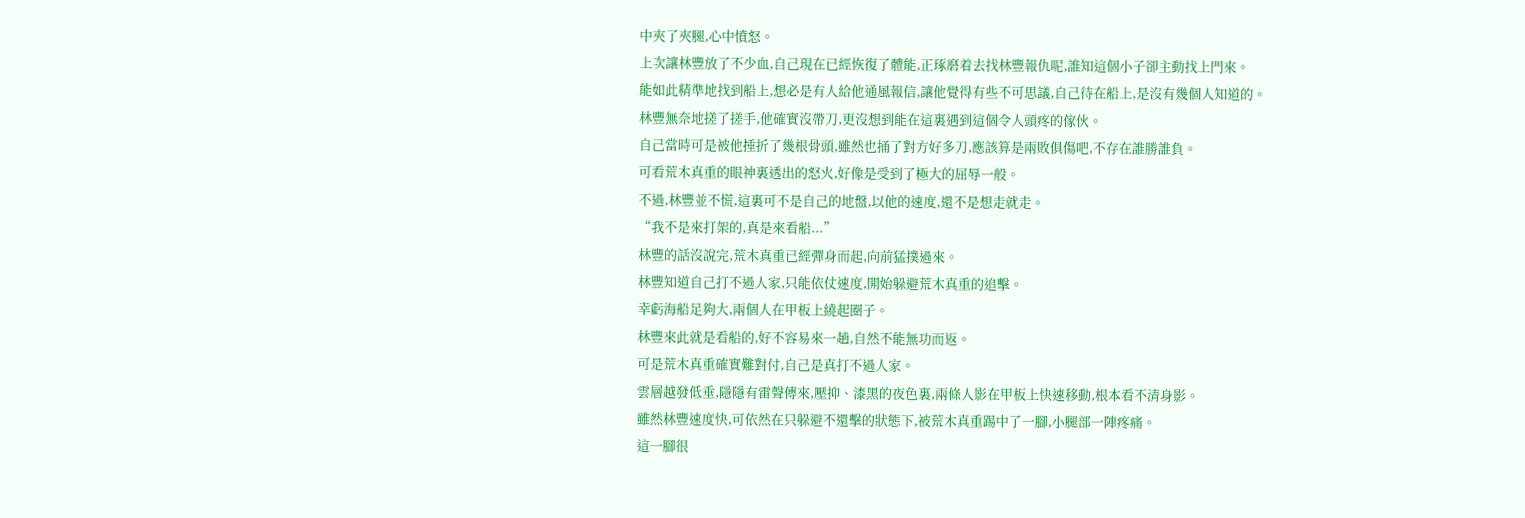中夾了夾腿,心中憤怒。
上次讓林豐放了不少血,自己現在已經恢復了體能,正琢磨着去找林豐報仇呢,誰知這個小子卻主動找上門來。
能如此精準地找到船上,想必是有人給他通風報信,讓他覺得有些不可思議,自己待在船上,是沒有幾個人知道的。
林豐無奈地搓了搓手,他確實沒帶刀,更沒想到能在這裏遇到這個令人頭疼的傢伙。
自己當時可是被他捶折了幾根骨頭,雖然也捅了對方好多刀,應該算是兩敗俱傷吧,不存在誰勝誰負。
可看荒木真重的眼神裏透出的怒火,好像是受到了極大的屈辱一般。
不過,林豐並不慌,這裏可不是自己的地盤,以他的速度,還不是想走就走。
“我不是來打架的,真是來看船...”
林豐的話沒說完,荒木真重已經彈身而起,向前猛撲過來。
林豐知道自己打不過人家,只能依仗速度,開始躲避荒木真重的追擊。
幸虧海船足夠大,兩個人在甲板上繞起圈子。
林豐來此就是看船的,好不容易來一趟,自然不能無功而返。
可是荒木真重確實難對付,自己是真打不過人家。
雲層越發低垂,隱隱有雷聲傳來,壓抑、漆黑的夜色裏,兩條人影在甲板上快速移動,根本看不清身影。
雖然林豐速度快,可依然在只躲避不還擊的狀態下,被荒木真重踢中了一腳,小腿部一陣疼痛。
這一腳很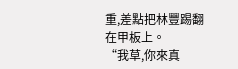重,差點把林豐踢翻在甲板上。
“我草,你來真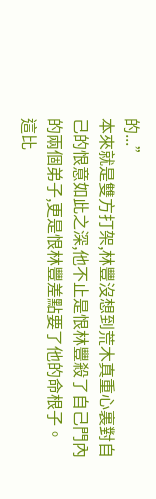的...”
本來就是雙方打架,林豐沒想到荒木真重心裏對自己的恨意如此之深,他不止是恨林豐殺了自己門內的兩個弟子,更是恨林豐差點要了他的命根子。
這比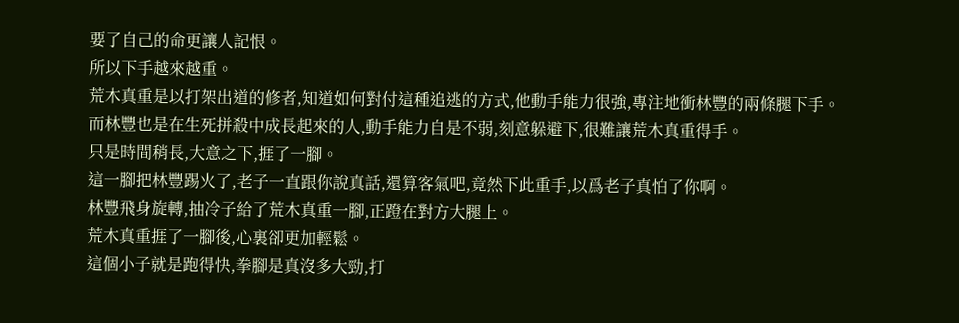要了自己的命更讓人記恨。
所以下手越來越重。
荒木真重是以打架出道的修者,知道如何對付這種追逃的方式,他動手能力很強,專注地衝林豐的兩條腿下手。
而林豐也是在生死拼殺中成長起來的人,動手能力自是不弱,刻意躲避下,很難讓荒木真重得手。
只是時間稍長,大意之下,捱了一腳。
這一腳把林豐踢火了,老子一直跟你說真話,還算客氣吧,竟然下此重手,以爲老子真怕了你啊。
林豐飛身旋轉,抽冷子給了荒木真重一腳,正蹬在對方大腿上。
荒木真重捱了一腳後,心裏卻更加輕鬆。
這個小子就是跑得快,拳腳是真沒多大勁,打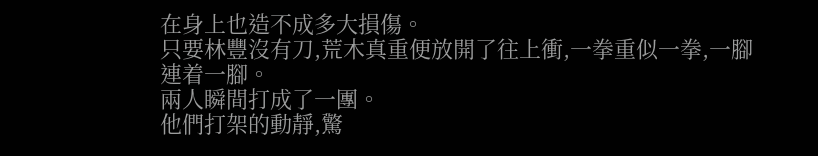在身上也造不成多大損傷。
只要林豐沒有刀,荒木真重便放開了往上衝,一拳重似一拳,一腳連着一腳。
兩人瞬間打成了一團。
他們打架的動靜,驚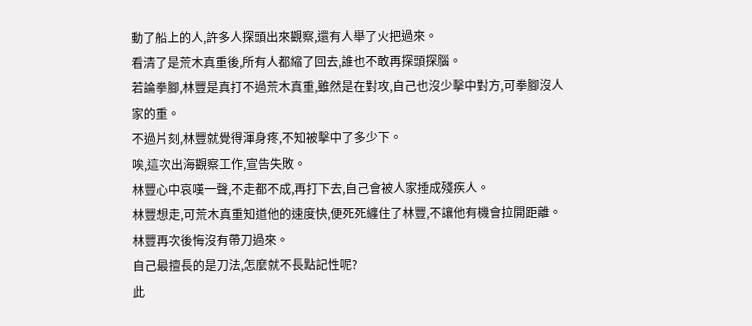動了船上的人,許多人探頭出來觀察,還有人舉了火把過來。
看清了是荒木真重後,所有人都縮了回去,誰也不敢再探頭探腦。
若論拳腳,林豐是真打不過荒木真重,雖然是在對攻,自己也沒少擊中對方,可拳腳沒人家的重。
不過片刻,林豐就覺得渾身疼,不知被擊中了多少下。
唉,這次出海觀察工作,宣告失敗。
林豐心中哀嘆一聲,不走都不成,再打下去,自己會被人家捶成殘疾人。
林豐想走,可荒木真重知道他的速度快,便死死纏住了林豐,不讓他有機會拉開距離。
林豐再次後悔沒有帶刀過來。
自己最擅長的是刀法,怎麼就不長點記性呢?
此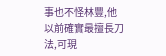事也不怪林豐,他以前確實最擅長刀法,可現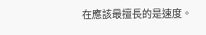在應該最擅長的是速度。